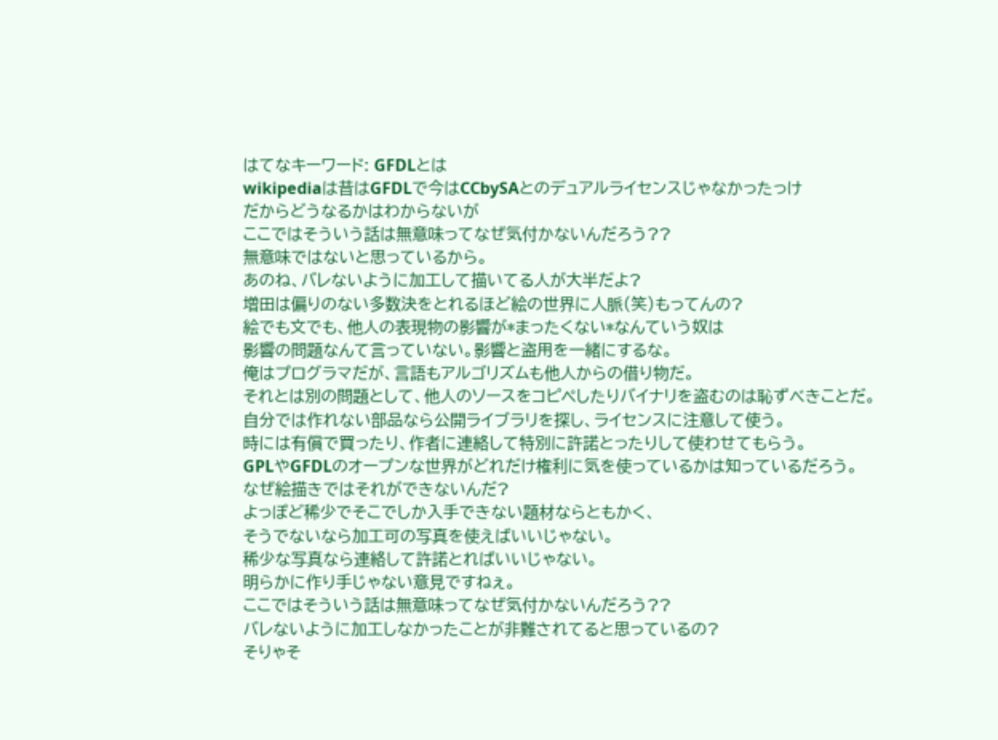はてなキーワード: GFDLとは
wikipediaは昔はGFDLで今はCCbySAとのデュアルライセンスじゃなかったっけ
だからどうなるかはわからないが
ここではそういう話は無意味ってなぜ気付かないんだろう??
無意味ではないと思っているから。
あのね、バレないように加工して描いてる人が大半だよ?
増田は偏りのない多数決をとれるほど絵の世界に人脈(笑)もってんの?
絵でも文でも、他人の表現物の影響が*まったくない*なんていう奴は
影響の問題なんて言っていない。影響と盗用を一緒にするな。
俺はプログラマだが、言語もアルゴリズムも他人からの借り物だ。
それとは別の問題として、他人のソースをコピペしたりバイナリを盗むのは恥ずべきことだ。
自分では作れない部品なら公開ライブラリを探し、ライセンスに注意して使う。
時には有償で買ったり、作者に連絡して特別に許諾とったりして使わせてもらう。
GPLやGFDLのオープンな世界がどれだけ権利に気を使っているかは知っているだろう。
なぜ絵描きではそれができないんだ?
よっぽど稀少でそこでしか入手できない題材ならともかく、
そうでないなら加工可の写真を使えばいいじゃない。
稀少な写真なら連絡して許諾とればいいじゃない。
明らかに作り手じゃない意見ですねぇ。
ここではそういう話は無意味ってなぜ気付かないんだろう??
バレないように加工しなかったことが非難されてると思っているの?
そりゃそ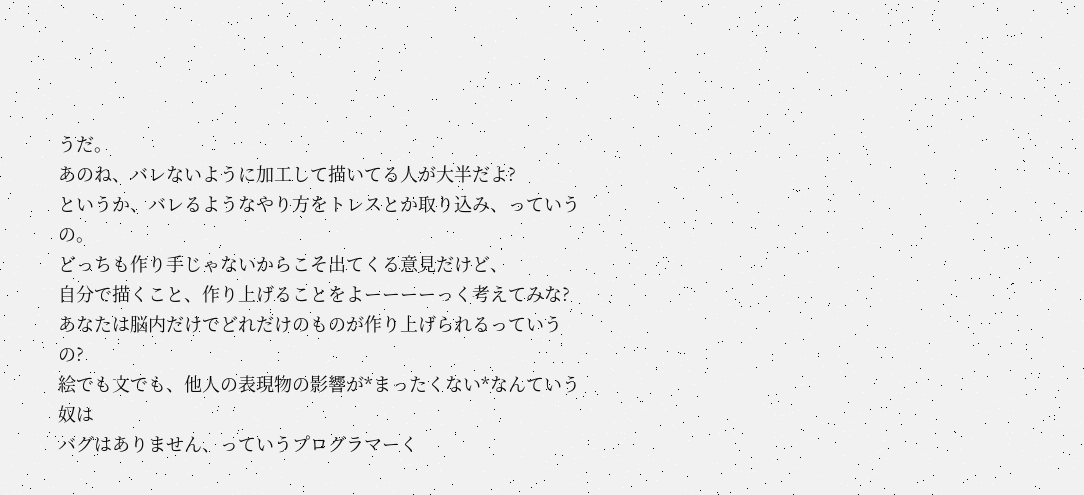うだ。
あのね、バレないように加工して描いてる人が大半だよ?
というか、バレるようなやり方をトレスとか取り込み、っていうの。
どっちも作り手じゃないからこそ出てくる意見だけど、
自分で描くこと、作り上げることをよーーーーっく考えてみな?
あなたは脳内だけでどれだけのものが作り上げられるっていうの?
絵でも文でも、他人の表現物の影響が*まったくない*なんていう奴は
バグはありません、っていうプログラマーく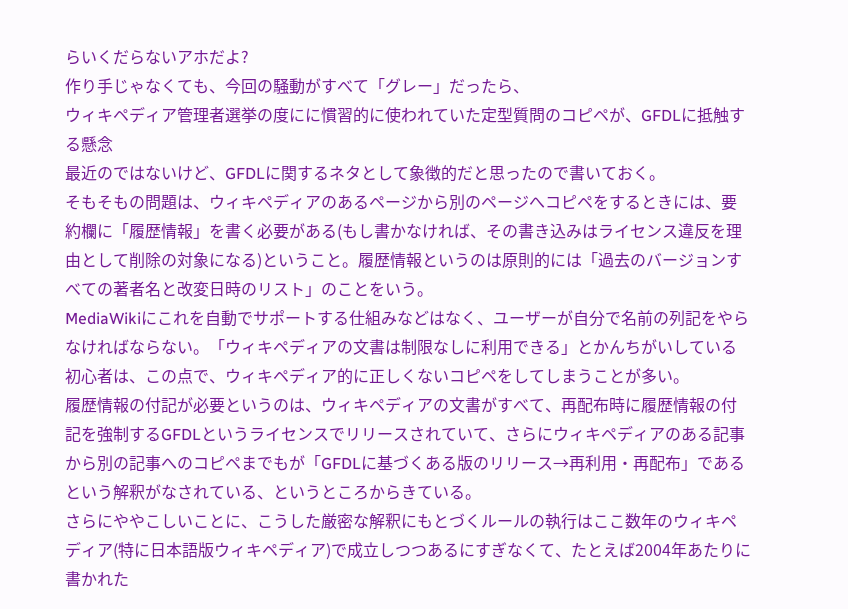らいくだらないアホだよ?
作り手じゃなくても、今回の騒動がすべて「グレー」だったら、
ウィキペディア管理者選挙の度にに慣習的に使われていた定型質問のコピペが、GFDLに抵触する懸念
最近のではないけど、GFDLに関するネタとして象徴的だと思ったので書いておく。
そもそもの問題は、ウィキペディアのあるページから別のページへコピペをするときには、要約欄に「履歴情報」を書く必要がある(もし書かなければ、その書き込みはライセンス違反を理由として削除の対象になる)ということ。履歴情報というのは原則的には「過去のバージョンすべての著者名と改変日時のリスト」のことをいう。
MediaWikiにこれを自動でサポートする仕組みなどはなく、ユーザーが自分で名前の列記をやらなければならない。「ウィキペディアの文書は制限なしに利用できる」とかんちがいしている初心者は、この点で、ウィキペディア的に正しくないコピペをしてしまうことが多い。
履歴情報の付記が必要というのは、ウィキペディアの文書がすべて、再配布時に履歴情報の付記を強制するGFDLというライセンスでリリースされていて、さらにウィキペディアのある記事から別の記事へのコピペまでもが「GFDLに基づくある版のリリース→再利用・再配布」であるという解釈がなされている、というところからきている。
さらにややこしいことに、こうした厳密な解釈にもとづくルールの執行はここ数年のウィキペディア(特に日本語版ウィキペディア)で成立しつつあるにすぎなくて、たとえば2004年あたりに書かれた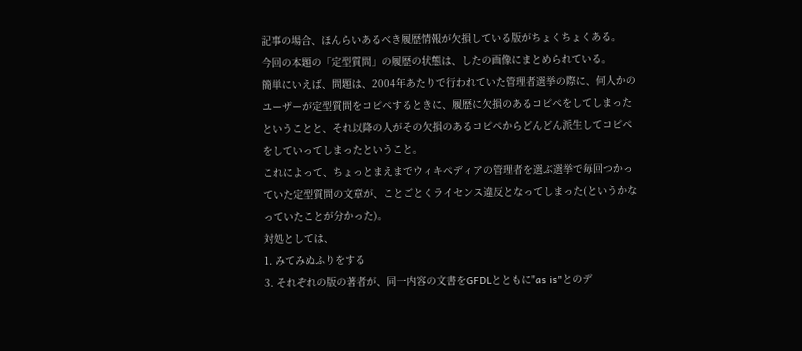記事の場合、ほんらいあるべき履歴情報が欠損している版がちょくちょくある。
今回の本題の「定型質問」の履歴の状態は、したの画像にまとめられている。
簡単にいえば、問題は、2004年あたりで行われていた管理者選挙の際に、何人かのユーザーが定型質問をコピペするときに、履歴に欠損のあるコピペをしてしまったということと、それ以降の人がその欠損のあるコピペからどんどん派生してコピペをしていってしまったということ。
これによって、ちょっとまえまでウィキペディアの管理者を選ぶ選挙で毎回つかっていた定型質問の文章が、ことごとくライセンス違反となってしまった(というかなっていたことが分かった)。
対処としては、
1. みてみぬふりをする
3. それぞれの版の著者が、同一内容の文書をGFDLとともに"as is"とのデ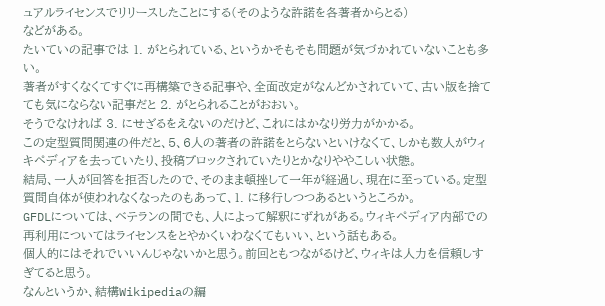ュアルライセンスでリリースしたことにする(そのような許諾を各著者からとる)
などがある。
たいていの記事では 1. がとられている、というかそもそも問題が気づかれていないことも多い。
著者がすくなくてすぐに再構築できる記事や、全面改定がなんどかされていて、古い版を捨てても気にならない記事だと 2. がとられることがおおい。
そうでなければ 3. にせざるをえないのだけど、これにはかなり労力がかかる。
この定型質問関連の件だと、5、6人の著者の許諾をとらないといけなくて、しかも数人がウィキペディアを去っていたり、投稿ブロックされていたりとかなりややこしい状態。
結局、一人が回答を拒否したので、そのまま頓挫して一年が経過し、現在に至っている。定型質問自体が使われなくなったのもあって、1. に移行しつつあるというところか。
GFDLについては、ベテランの間でも、人によって解釈にずれがある。ウィキペディア内部での再利用についてはライセンスをとやかくいわなくてもいい、という話もある。
個人的にはそれでいいんじゃないかと思う。前回ともつながるけど、ウィキは人力を信頼しすぎてると思う。
なんというか、結構Wikipediaの編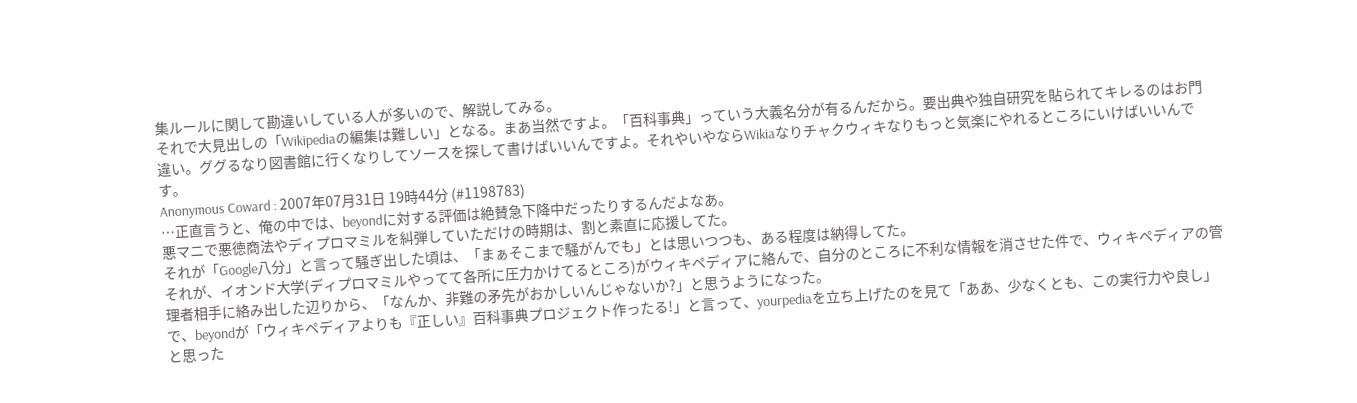集ルールに関して勘違いしている人が多いので、解説してみる。
それで大見出しの「Wikipediaの編集は難しい」となる。まあ当然ですよ。「百科事典」っていう大義名分が有るんだから。要出典や独自研究を貼られてキレるのはお門違い。ググるなり図書館に行くなりしてソースを探して書けばいいんですよ。それやいやならWikiaなりチャクウィキなりもっと気楽にやれるところにいけばいいんです。
Anonymous Coward : 2007年07月31日 19時44分 (#1198783)
…正直言うと、俺の中では、beyondに対する評価は絶賛急下降中だったりするんだよなあ。
悪マニで悪徳商法やディプロマミルを糾弾していただけの時期は、割と素直に応援してた。
それが「Google八分」と言って騒ぎ出した頃は、「まぁそこまで騒がんでも」とは思いつつも、ある程度は納得してた。
それが、イオンド大学(ディプロマミルやってて各所に圧力かけてるところ)がウィキペディアに絡んで、自分のところに不利な情報を消させた件で、ウィキペディアの管理者相手に絡み出した辺りから、「なんか、非難の矛先がおかしいんじゃないか?」と思うようになった。
で、beyondが「ウィキペディアよりも『正しい』百科事典プロジェクト作ったる!」と言って、yourpediaを立ち上げたのを見て「ああ、少なくとも、この実行力や良し」と思った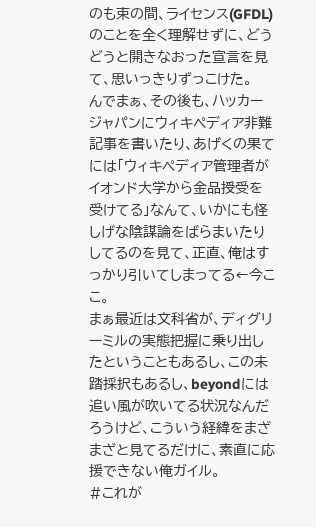のも束の間、ライセンス(GFDL)のことを全く理解せずに、どうどうと開きなおった宣言を見て、思いっきりずっこけた。
んでまぁ、その後も、ハッカージャパンにウィキペディア非難記事を書いたり、あげくの果てには「ウィキペディア管理者がイオンド大学から金品授受を受けてる」なんて、いかにも怪しげな陰謀論をばらまいたりしてるのを見て、正直、俺はすっかり引いてしまってる←今ここ。
まぁ最近は文科省が、ディグリーミルの実態把握に乗り出したということもあるし、この未踏採択もあるし、beyondには追い風が吹いてる状況なんだろうけど、こういう経緯をまざまざと見てるだけに、素直に応援できない俺ガイル。
#これが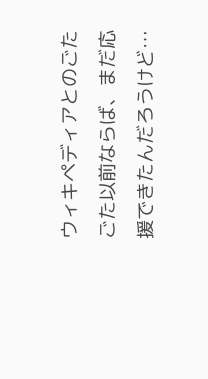ウィキペディアとのごたごた以前ならば、まだ応援できたんだろうけど…